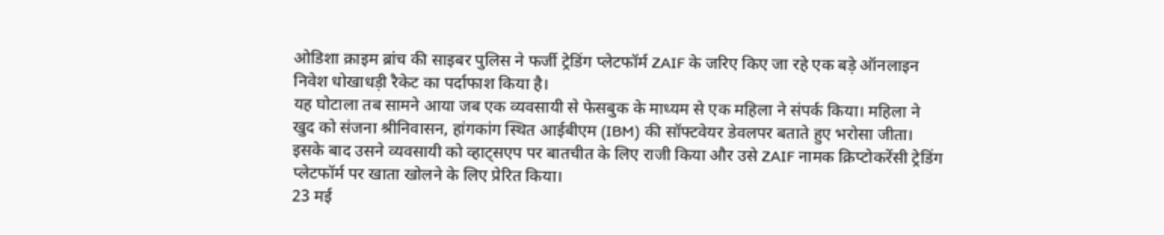ओडिशा क्राइम ब्रांच की साइबर पुलिस ने फर्जी ट्रेडिंग प्लेटफॉर्म ZAIF के जरिए किए जा रहे एक बड़े ऑनलाइन निवेश धोखाधड़ी रैकेट का पर्दाफाश किया है।
यह घोटाला तब सामने आया जब एक व्यवसायी से फेसबुक के माध्यम से एक महिला ने संपर्क किया। महिला ने खुद को संजना श्रीनिवासन, हांगकांग स्थित आईबीएम (IBM) की सॉफ्टवेयर डेवलपर बताते हुए भरोसा जीता। इसके बाद उसने व्यवसायी को व्हाट्सएप पर बातचीत के लिए राजी किया और उसे ZAIF नामक क्रिप्टोकरेंसी ट्रेडिंग प्लेटफॉर्म पर खाता खोलने के लिए प्रेरित किया।
23 मई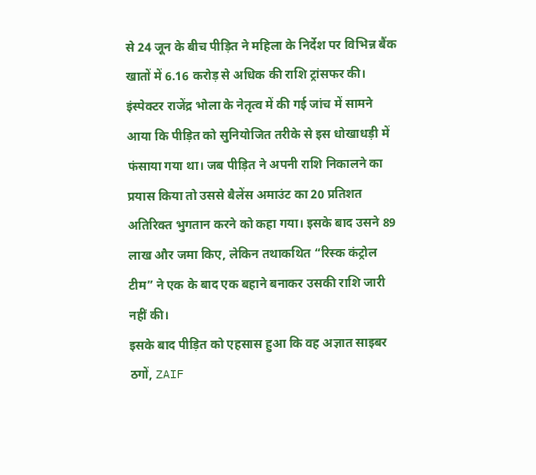से 24 जून के बीच पीड़ित ने महिला के निर्देश पर विभिन्न बैंक खातों में 6.16 करोड़ से अधिक की राशि ट्रांसफर की।
इंस्पेक्टर राजेंद्र भोला के नेतृत्व में की गई जांच में सामने आया कि पीड़ित को सुनियोजित तरीके से इस धोखाधड़ी में फंसाया गया था। जब पीड़ित ने अपनी राशि निकालने का प्रयास किया तो उससे बैलेंस अमाउंट का 20 प्रतिशत अतिरिक्त भुगतान करने को कहा गया। इसके बाद उसने 89 लाख और जमा किए, लेकिन तथाकथित “रिस्क कंट्रोल टीम” ने एक के बाद एक बहाने बनाकर उसकी राशि जारी नहीं की।
इसके बाद पीड़ित को एहसास हुआ कि वह अज्ञात साइबर ठगों, ZAIF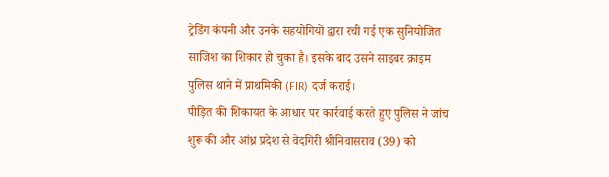ट्रेडिंग कंपनी और उनके सहयोगियों द्वारा रची गई एक सुनियोजित साजिश का शिकार हो चुका है। इसके बाद उसने साइबर क्राइम पुलिस थाने में प्राथमिकी (FIR) दर्ज कराई।
पीड़ित की शिकायत के आधार पर कार्रवाई करते हुए पुलिस ने जांच शुरू की और आंध्र प्रदेश से वेदगिरी श्रीनिवासराव (39) को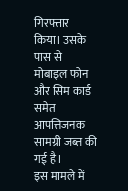गिरफ्तार किया। उसके पास से मोबाइल फोन और सिम कार्ड समेत आपत्तिजनक सामग्री जब्त की गई है।
इस मामले में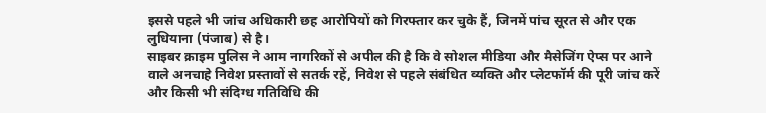इससे पहले भी जांच अधिकारी छह आरोपियों को गिरफ्तार कर चुके हैं, जिनमें पांच सूरत से और एक लुधियाना (पंजाब) से है।
साइबर क्राइम पुलिस ने आम नागरिकों से अपील की है कि वे सोशल मीडिया और मैसेजिंग ऐप्स पर आने वाले अनचाहे निवेश प्रस्तावों से सतर्क रहें, निवेश से पहले संबंधित व्यक्ति और प्लेटफॉर्म की पूरी जांच करें और किसी भी संदिग्ध गतिविधि की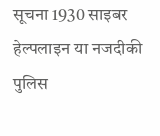सूचना 1930 साइबर हेल्पलाइन या नजदीकी पुलिस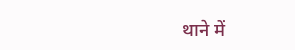थाने में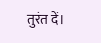तुरंत दें।